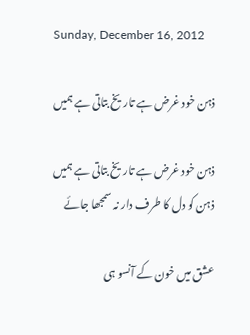Sunday, December 16, 2012

ذہن خود غرض ہے تاریخ بتاتی ہے ہمیں

ذہن خود غرض ہے تاریخ بتاتی ہے ہمیں
ذہن کو دل کا طرف دار نہ سمجھا جائے

عشق میں خون کے آنسو ہی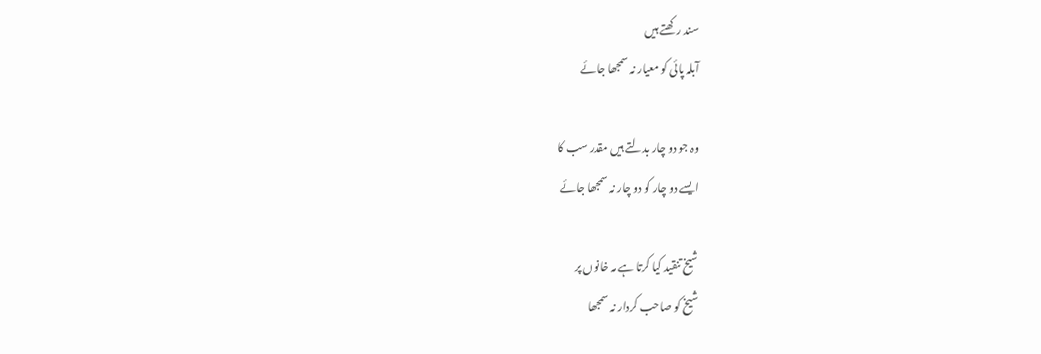سند رکھتے ہیں
آبلہ پائی کو معیار نہ سمجھا جائے

وہ جو دو چار بدلتے ہیں مقدر سب کا
ایسے دو چار کو دو چار نہ سمجھا جائے

شیخ تنقید کیا کرتا ہے مہ خانوں پر
شیخ کو صاحب کردار نہ سمجھا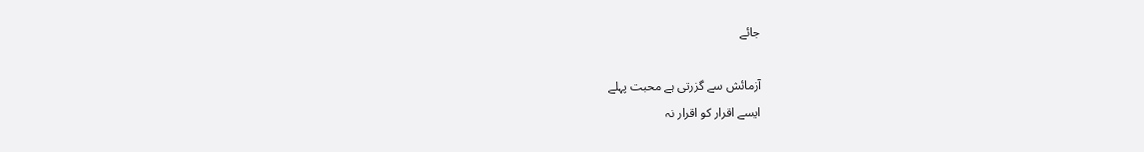جائے

آزمائش سے گزرتی ہے محبت پہلے
ایسے اقرار کو اقرار نہ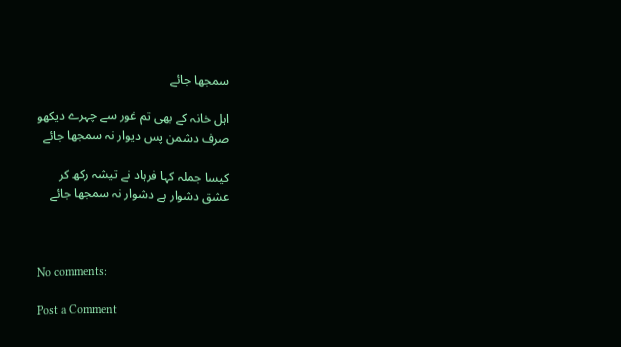سمجھا جائے

اہل خانہ کے بھی تم غور سے چہرے دیکھو
صرف دشمن پس دیوار نہ سمجھا جائے

کیسا جملہ کہا فرہاد نے تیشہ رکھ کر
عشق دشوار ہے دشوار نہ سمجھا جائے



No comments:

Post a Comment